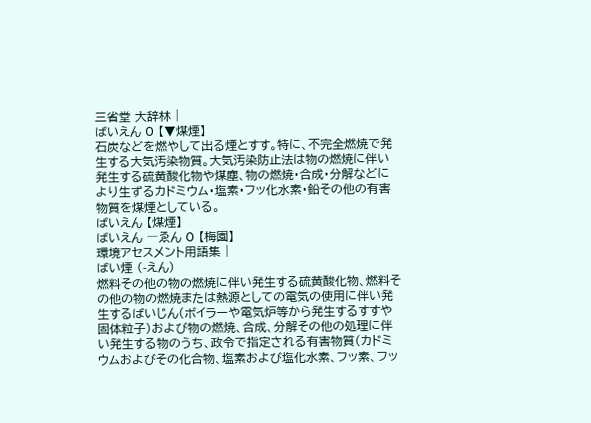三省堂 大辞林 |
ばいえん 0 【▼煤煙】
石炭などを燃やして出る煙とすす。特に、不完全燃焼で発生する大気汚染物質。大気汚染防止法は物の燃焼に伴い発生する硫黄酸化物や煤塵、物の燃焼・合成・分解などにより生ずるカドミウム・塩素・フッ化水素・鉛その他の有害物質を煤煙としている。
ばいえん 【煤煙】
ばいえん ―ゑん 0 【梅園】
環境アセスメント用語集 |
ばい煙 (-えん)
燃料その他の物の燃焼に伴い発生する硫黄酸化物、燃料その他の物の燃焼または熱源としての電気の使用に伴い発生するばいじん(ボイラーや電気炉等から発生するすすや固体粒子)および物の燃焼、合成、分解その他の処理に伴い発生する物のうち、政令で指定される有害物質(カドミウムおよびその化合物、塩素および塩化水素、フッ素、フッ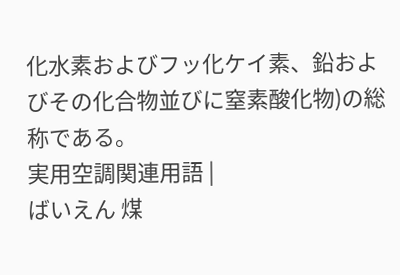化水素およびフッ化ケイ素、鉛およびその化合物並びに窒素酸化物)の総称である。
実用空調関連用語 |
ばいえん 煤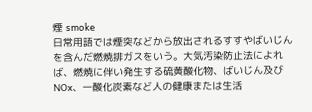煙 smoke
日常用語では煙突などから放出されるすすやばいじんを含んだ燃焼排ガスをいう。大気汚染防止法によれば、燃焼に伴い発生する硫黄酸化物、ばいじん及びNOx、一酸化炭素など人の健康または生活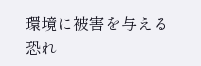環境に被害を与える恐れ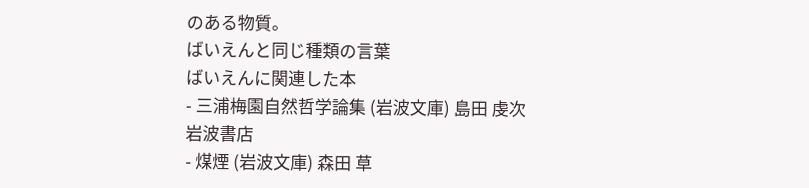のある物質。
ばいえんと同じ種類の言葉
ばいえんに関連した本
- 三浦梅園自然哲学論集 (岩波文庫) 島田 虔次 岩波書店
- 煤煙 (岩波文庫) 森田 草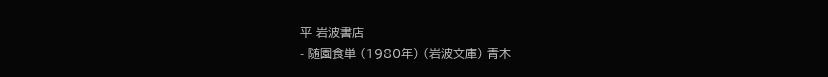平 岩波書店
- 随園食単 (1980年) (岩波文庫) 青木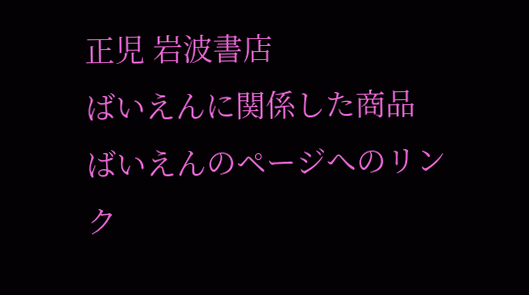正児 岩波書店
ばいえんに関係した商品
ばいえんのページへのリンク